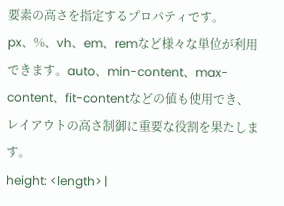要素の高さを指定するプロパティです。px、%、vh、em、remなど様々な単位が利用できます。auto、min-content、max-content、fit-contentなどの値も使用でき、レイアウトの高さ制御に重要な役割を果たします。
height: <length> |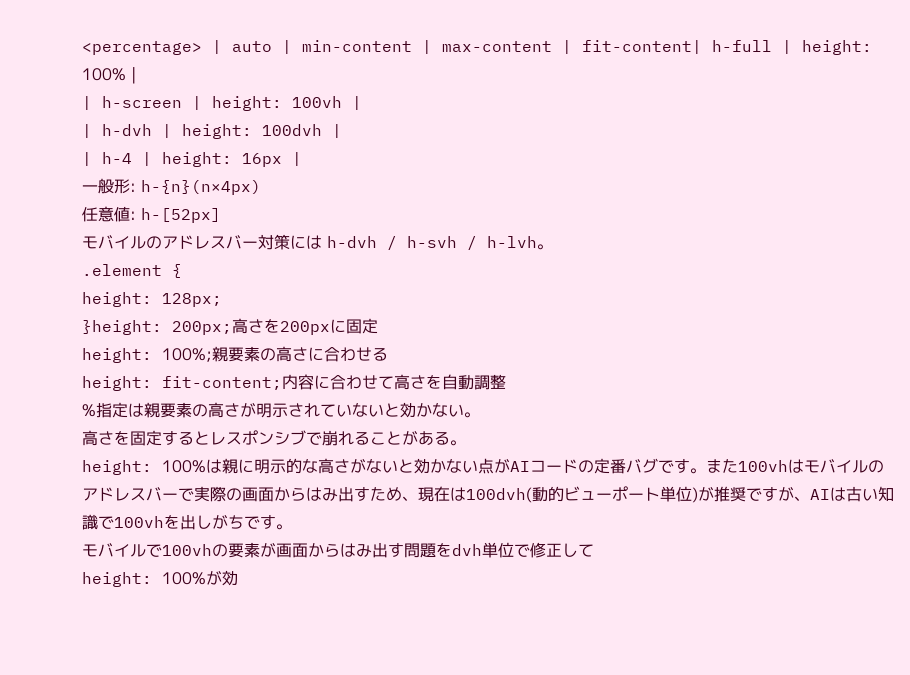<percentage> | auto | min-content | max-content | fit-content| h-full | height: 100% |
| h-screen | height: 100vh |
| h-dvh | height: 100dvh |
| h-4 | height: 16px |
一般形: h-{n}(n×4px)
任意値: h-[52px]
モバイルのアドレスバー対策には h-dvh / h-svh / h-lvh。
.element {
height: 128px;
}height: 200px;高さを200pxに固定
height: 100%;親要素の高さに合わせる
height: fit-content;内容に合わせて高さを自動調整
%指定は親要素の高さが明示されていないと効かない。
高さを固定するとレスポンシブで崩れることがある。
height: 100%は親に明示的な高さがないと効かない点がAIコードの定番バグです。また100vhはモバイルのアドレスバーで実際の画面からはみ出すため、現在は100dvh(動的ビューポート単位)が推奨ですが、AIは古い知識で100vhを出しがちです。
モバイルで100vhの要素が画面からはみ出す問題をdvh単位で修正して
height: 100%が効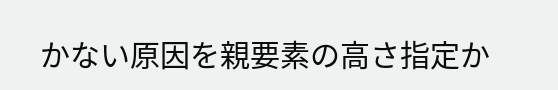かない原因を親要素の高さ指定か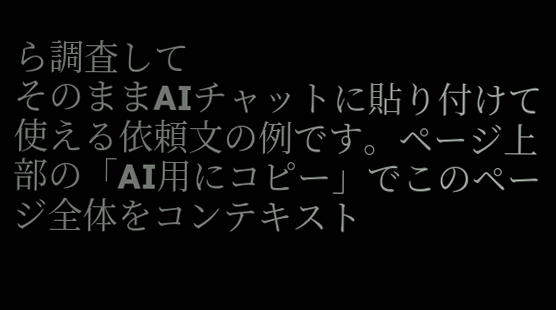ら調査して
そのままAIチャットに貼り付けて使える依頼文の例です。ページ上部の「AI用にコピー」でこのページ全体をコンテキスト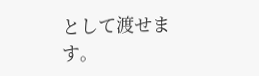として渡せます。